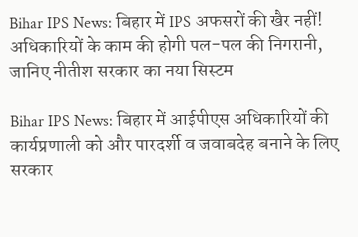Bihar IPS News: बिहार में IPS अफसरों की खैर नहीं! अधिकारियों के काम की होगी पल-पल की निगरानी, जानिए नीतीश सरकार का नया सिस्टम

Bihar IPS News: बिहार में आईपीएस अधिकारियों की कार्यप्रणाली को और पारदर्शी व जवाबदेह बनाने के लिए सरकार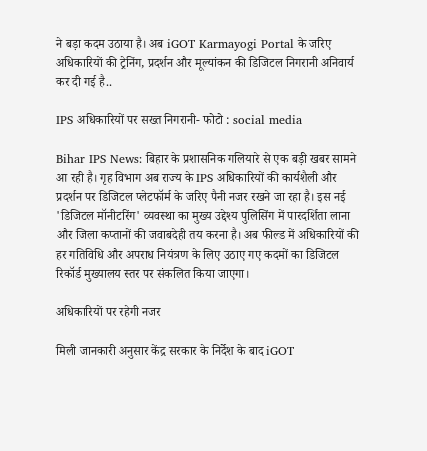ने बड़ा कदम उठाया है। अब iGOT Karmayogi Portal के जरिए अधिकारियों की ट्रेनिंग, प्रदर्शन और मूल्यांकन की डिजिटल निगरानी अनिवार्य कर दी गई है..

IPS अधिकारियों पर सख्त निगरानी- फोटो : social media

Bihar IPS News: बिहार के प्रशासनिक गलियारे से एक बड़ी खबर सामने आ रही है। गृह विभाग अब राज्य के IPS अधिकारियों की कार्यशैली और प्रदर्शन पर डिजिटल प्लेटफॉर्म के जरिए पैनी नजर रखने जा रहा है। इस नई 'डिजिटल मॉनीटरिंग' व्यवस्था का मुख्य उद्देश्य पुलिसिंग में पारदर्शिता लाना और जिला कप्तानों की जवाबदेही तय करना है। अब फील्ड में अधिकारियों की हर गतिविधि और अपराध नियंत्रण के लिए उठाए गए कदमों का डिजिटल रिकॉर्ड मुख्यालय स्तर पर संकलित किया जाएगा।

अधिकारियों पर रहेगी नजर

मिली जानकारी अनुसार केंद्र सरकार के निर्देश के बाद iGOT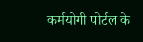कर्मयोगी पोर्टल के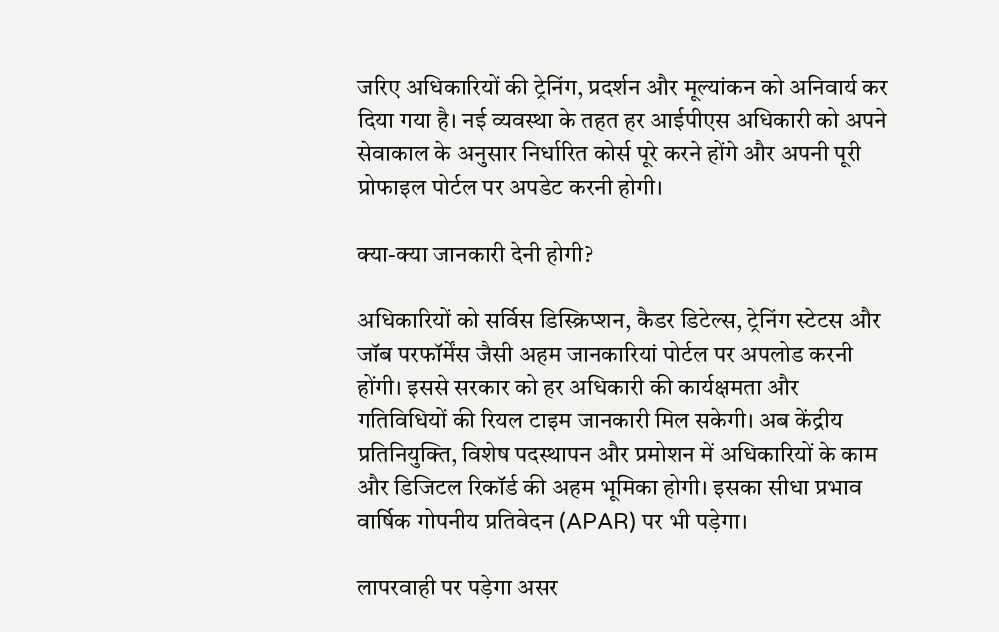जरिए अधिकारियों की ट्रेनिंग, प्रदर्शन और मूल्यांकन को अनिवार्य कर दिया गया है। नई व्यवस्था के तहत हर आईपीएस अधिकारी को अपने सेवाकाल के अनुसार निर्धारित कोर्स पूरे करने होंगे और अपनी पूरी प्रोफाइल पोर्टल पर अपडेट करनी होगी।

क्या-क्या जानकारी देनी होगी?

अधिकारियों को सर्विस डिस्क्रिप्शन, कैडर डिटेल्स, ट्रेनिंग स्टेटस और जॉब परफॉर्मेंस जैसी अहम जानकारियां पोर्टल पर अपलोड करनी होंगी। इससे सरकार को हर अधिकारी की कार्यक्षमता और गतिविधियों की रियल टाइम जानकारी मिल सकेगी। अब केंद्रीय प्रतिनियुक्ति, विशेष पदस्थापन और प्रमोशन में अधिकारियों के काम और डिजिटल रिकॉर्ड की अहम भूमिका होगी। इसका सीधा प्रभाव वार्षिक गोपनीय प्रतिवेदन (APAR) पर भी पड़ेगा।

लापरवाही पर पड़ेगा असर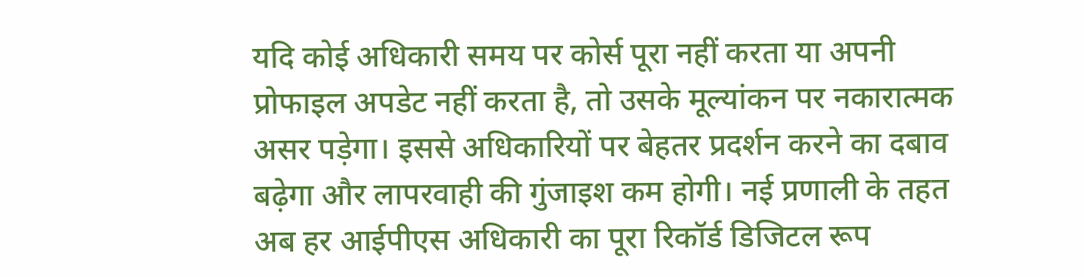यदि कोई अधिकारी समय पर कोर्स पूरा नहीं करता या अपनी प्रोफाइल अपडेट नहीं करता है, तो उसके मूल्यांकन पर नकारात्मक असर पड़ेगा। इससे अधिकारियों पर बेहतर प्रदर्शन करने का दबाव बढ़ेगा और लापरवाही की गुंजाइश कम होगी। नई प्रणाली के तहत अब हर आईपीएस अधिकारी का पूरा रिकॉर्ड डिजिटल रूप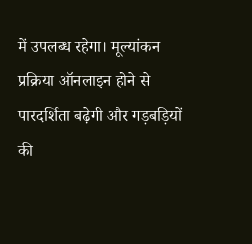में उपलब्ध रहेगा। मूल्यांकन प्रक्रिया ऑनलाइन होने से पारदर्शिता बढ़ेगी और गड़बड़ियों की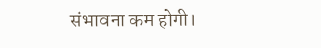संभावना कम होगी।